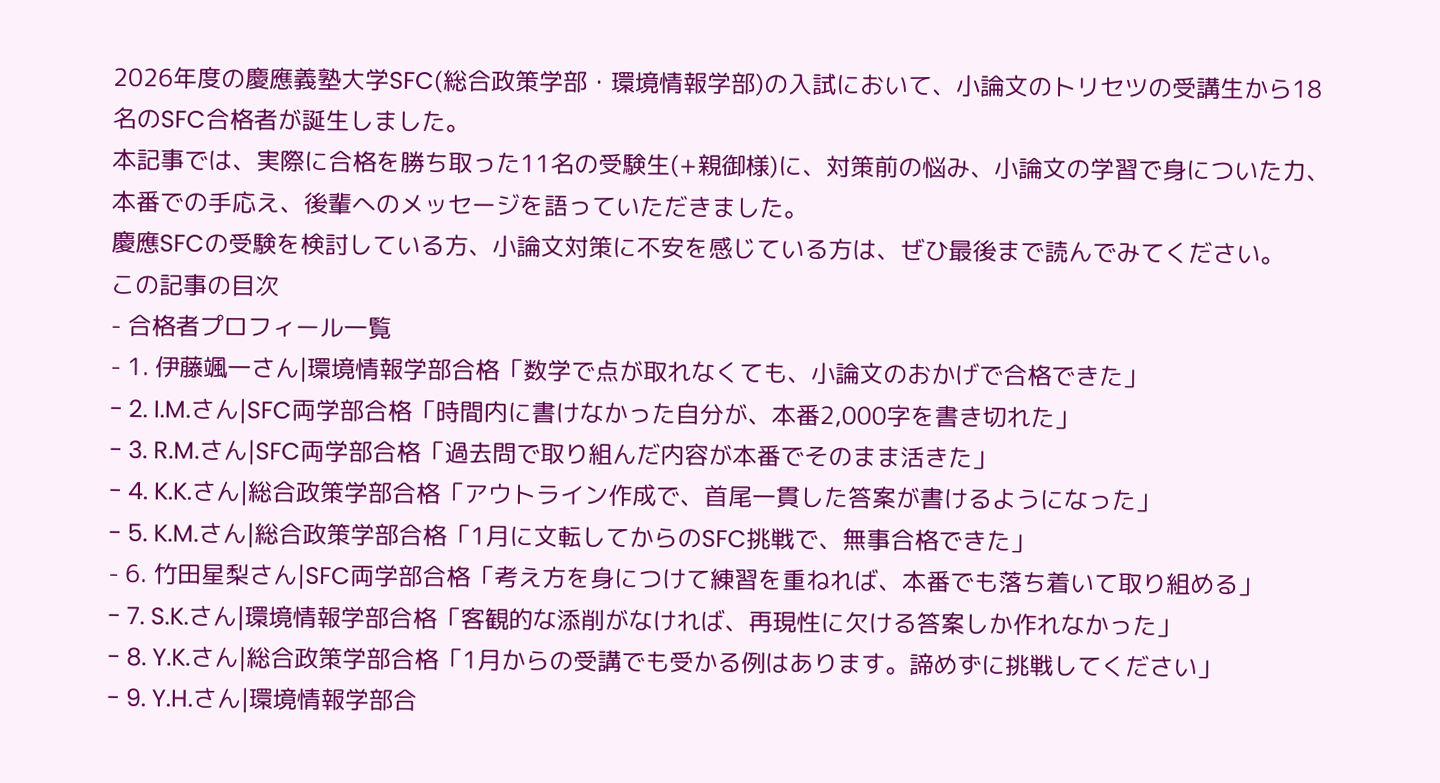2026年度の慶應義塾大学SFC(総合政策学部・環境情報学部)の入試において、小論文のトリセツの受講生から18名のSFC合格者が誕生しました。
本記事では、実際に合格を勝ち取った11名の受験生(+親御様)に、対策前の悩み、小論文の学習で身についた力、本番での手応え、後輩へのメッセージを語っていただきました。
慶應SFCの受験を検討している方、小論文対策に不安を感じている方は、ぜひ最後まで読んでみてください。
この記事の目次
- 合格者プロフィール一覧
- 1. 伊藤颯一さん|環境情報学部合格「数学で点が取れなくても、小論文のおかげで合格できた」
- 2. I.M.さん|SFC両学部合格「時間内に書けなかった自分が、本番2,000字を書き切れた」
- 3. R.M.さん|SFC両学部合格「過去問で取り組んだ内容が本番でそのまま活きた」
- 4. K.K.さん|総合政策学部合格「アウトライン作成で、首尾一貫した答案が書けるようになった」
- 5. K.M.さん|総合政策学部合格「1月に文転してからのSFC挑戦で、無事合格できた」
- 6. 竹田星梨さん|SFC両学部合格「考え方を身につけて練習を重ねれば、本番でも落ち着いて取り組める」
- 7. S.K.さん|環境情報学部合格「客観的な添削がなければ、再現性に欠ける答案しか作れなかった」
- 8. Y.K.さん|総合政策学部合格「1月からの受講でも受かる例はあります。諦めずに挑戦してください」
- 9. Y.H.さん|環境情報学部合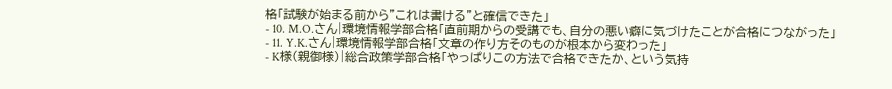格「試験が始まる前から”これは書ける”と確信できた」
- 10. M.O.さん|環境情報学部合格「直前期からの受講でも、自分の悪い癖に気づけたことが合格につながった」
- 11. Y.K.さん|環境情報学部合格「文章の作り方そのものが根本から変わった」
- K様(親御様)|総合政策学部合格「やっぱりこの方法で合格できたか、という気持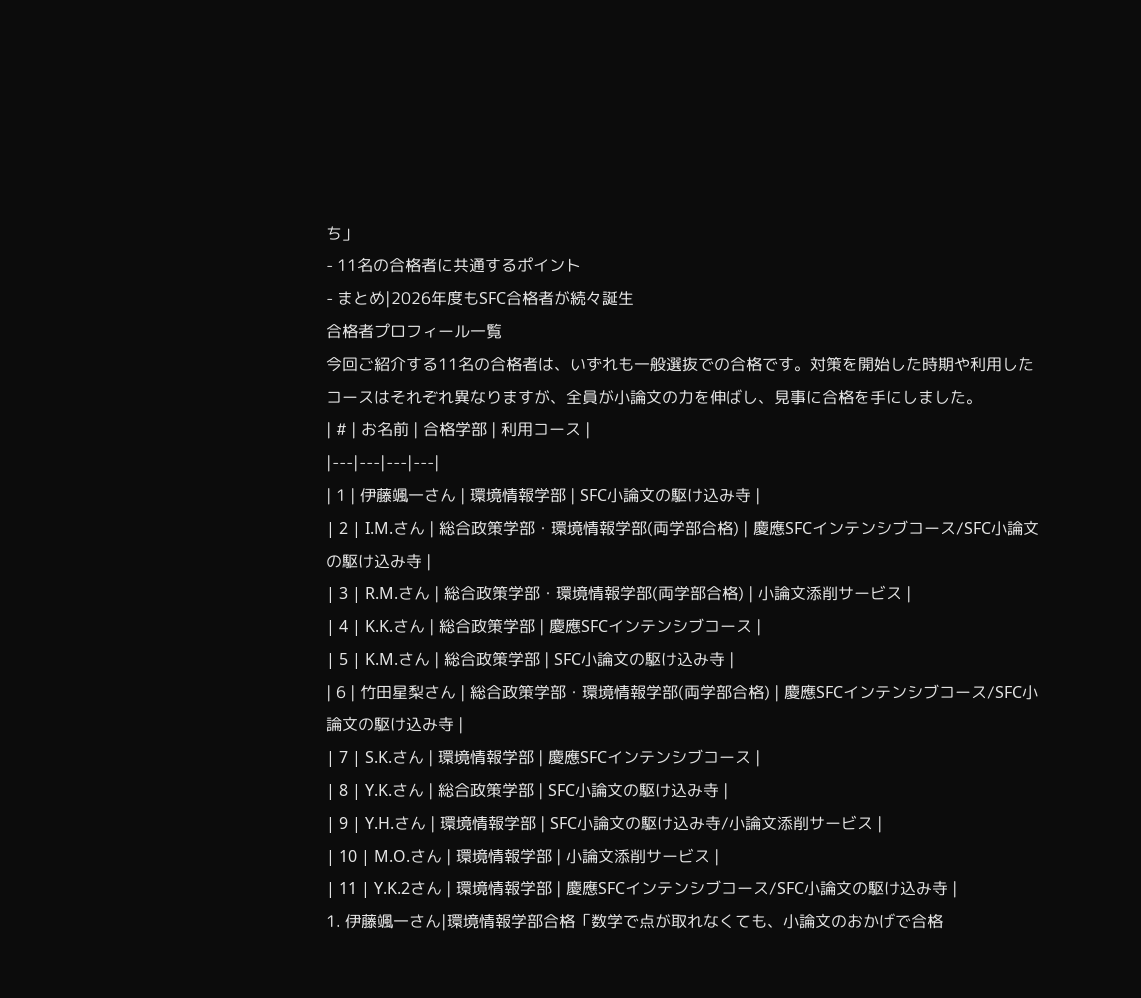ち」
- 11名の合格者に共通するポイント
- まとめ|2026年度もSFC合格者が続々誕生
合格者プロフィール一覧
今回ご紹介する11名の合格者は、いずれも一般選抜での合格です。対策を開始した時期や利用したコースはそれぞれ異なりますが、全員が小論文の力を伸ばし、見事に合格を手にしました。
| # | お名前 | 合格学部 | 利用コース |
|---|---|---|---|
| 1 | 伊藤颯一さん | 環境情報学部 | SFC小論文の駆け込み寺 |
| 2 | I.M.さん | 総合政策学部・環境情報学部(両学部合格) | 慶應SFCインテンシブコース/SFC小論文の駆け込み寺 |
| 3 | R.M.さん | 総合政策学部・環境情報学部(両学部合格) | 小論文添削サービス |
| 4 | K.K.さん | 総合政策学部 | 慶應SFCインテンシブコース |
| 5 | K.M.さん | 総合政策学部 | SFC小論文の駆け込み寺 |
| 6 | 竹田星梨さん | 総合政策学部・環境情報学部(両学部合格) | 慶應SFCインテンシブコース/SFC小論文の駆け込み寺 |
| 7 | S.K.さん | 環境情報学部 | 慶應SFCインテンシブコース |
| 8 | Y.K.さん | 総合政策学部 | SFC小論文の駆け込み寺 |
| 9 | Y.H.さん | 環境情報学部 | SFC小論文の駆け込み寺/小論文添削サービス |
| 10 | M.O.さん | 環境情報学部 | 小論文添削サービス |
| 11 | Y.K.2さん | 環境情報学部 | 慶應SFCインテンシブコース/SFC小論文の駆け込み寺 |
1. 伊藤颯一さん|環境情報学部合格「数学で点が取れなくても、小論文のおかげで合格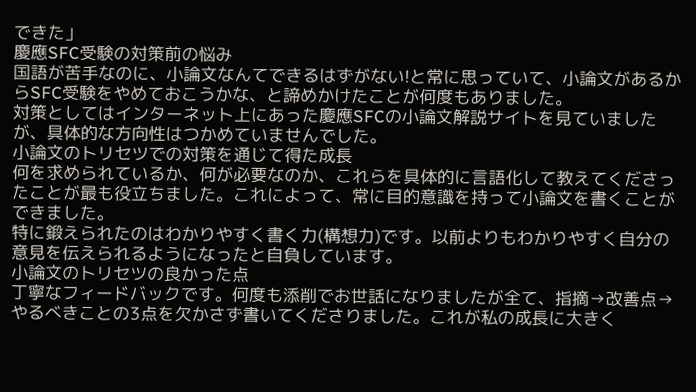できた」
慶應SFC受験の対策前の悩み
国語が苦手なのに、小論文なんてできるはずがない!と常に思っていて、小論文があるからSFC受験をやめておこうかな、と諦めかけたことが何度もありました。
対策としてはインターネット上にあった慶應SFCの小論文解説サイトを見ていましたが、具体的な方向性はつかめていませんでした。
小論文のトリセツでの対策を通じて得た成長
何を求められているか、何が必要なのか、これらを具体的に言語化して教えてくださったことが最も役立ちました。これによって、常に目的意識を持って小論文を書くことができました。
特に鍛えられたのはわかりやすく書く力(構想力)です。以前よりもわかりやすく自分の意見を伝えられるようになったと自負しています。
小論文のトリセツの良かった点
丁寧なフィードバックです。何度も添削でお世話になりましたが全て、指摘→改善点→やるべきことの3点を欠かさず書いてくださりました。これが私の成長に大きく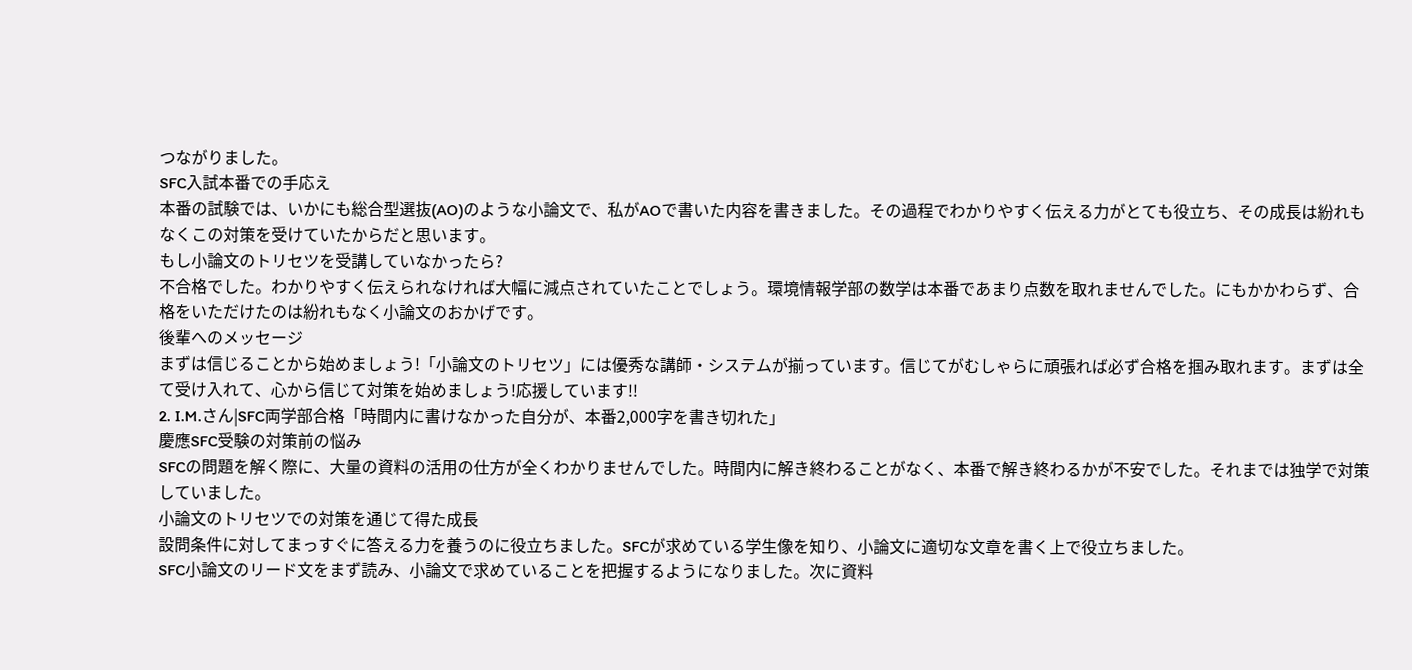つながりました。
SFC入試本番での手応え
本番の試験では、いかにも総合型選抜(AO)のような小論文で、私がAOで書いた内容を書きました。その過程でわかりやすく伝える力がとても役立ち、その成長は紛れもなくこの対策を受けていたからだと思います。
もし小論文のトリセツを受講していなかったら?
不合格でした。わかりやすく伝えられなければ大幅に減点されていたことでしょう。環境情報学部の数学は本番であまり点数を取れませんでした。にもかかわらず、合格をいただけたのは紛れもなく小論文のおかげです。
後輩へのメッセージ
まずは信じることから始めましょう!「小論文のトリセツ」には優秀な講師・システムが揃っています。信じてがむしゃらに頑張れば必ず合格を掴み取れます。まずは全て受け入れて、心から信じて対策を始めましょう!応援しています!!
2. I.M.さん|SFC両学部合格「時間内に書けなかった自分が、本番2,000字を書き切れた」
慶應SFC受験の対策前の悩み
SFCの問題を解く際に、大量の資料の活用の仕方が全くわかりませんでした。時間内に解き終わることがなく、本番で解き終わるかが不安でした。それまでは独学で対策していました。
小論文のトリセツでの対策を通じて得た成長
設問条件に対してまっすぐに答える力を養うのに役立ちました。SFCが求めている学生像を知り、小論文に適切な文章を書く上で役立ちました。
SFC小論文のリード文をまず読み、小論文で求めていることを把握するようになりました。次に資料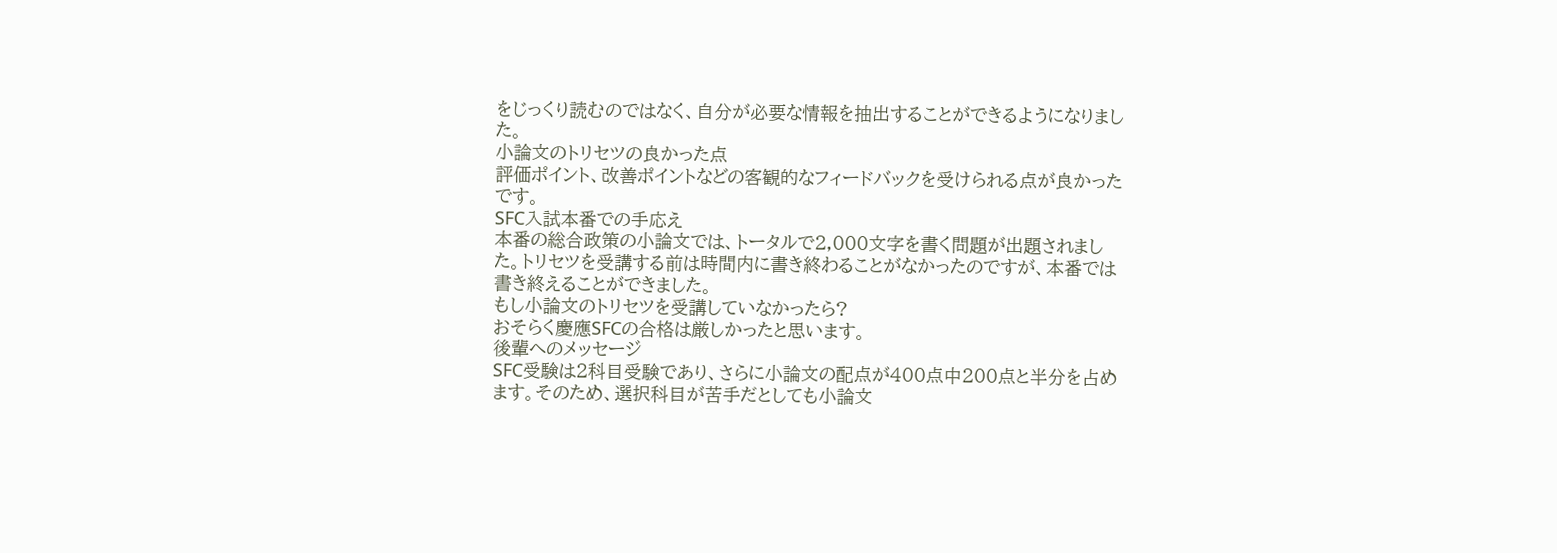をじっくり読むのではなく、自分が必要な情報を抽出することができるようになりました。
小論文のトリセツの良かった点
評価ポイント、改善ポイントなどの客観的なフィードバックを受けられる点が良かったです。
SFC入試本番での手応え
本番の総合政策の小論文では、トータルで2,000文字を書く問題が出題されました。トリセツを受講する前は時間内に書き終わることがなかったのですが、本番では書き終えることができました。
もし小論文のトリセツを受講していなかったら?
おそらく慶應SFCの合格は厳しかったと思います。
後輩へのメッセージ
SFC受験は2科目受験であり、さらに小論文の配点が400点中200点と半分を占めます。そのため、選択科目が苦手だとしても小論文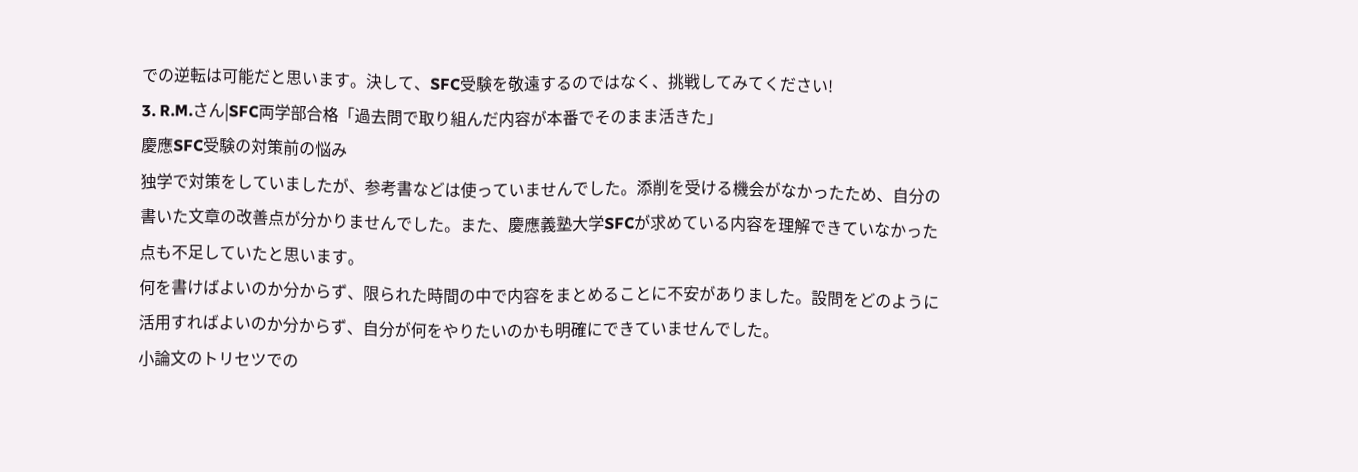での逆転は可能だと思います。決して、SFC受験を敬遠するのではなく、挑戦してみてください!
3. R.M.さん|SFC両学部合格「過去問で取り組んだ内容が本番でそのまま活きた」
慶應SFC受験の対策前の悩み
独学で対策をしていましたが、参考書などは使っていませんでした。添削を受ける機会がなかったため、自分の書いた文章の改善点が分かりませんでした。また、慶應義塾大学SFCが求めている内容を理解できていなかった点も不足していたと思います。
何を書けばよいのか分からず、限られた時間の中で内容をまとめることに不安がありました。設問をどのように活用すればよいのか分からず、自分が何をやりたいのかも明確にできていませんでした。
小論文のトリセツでの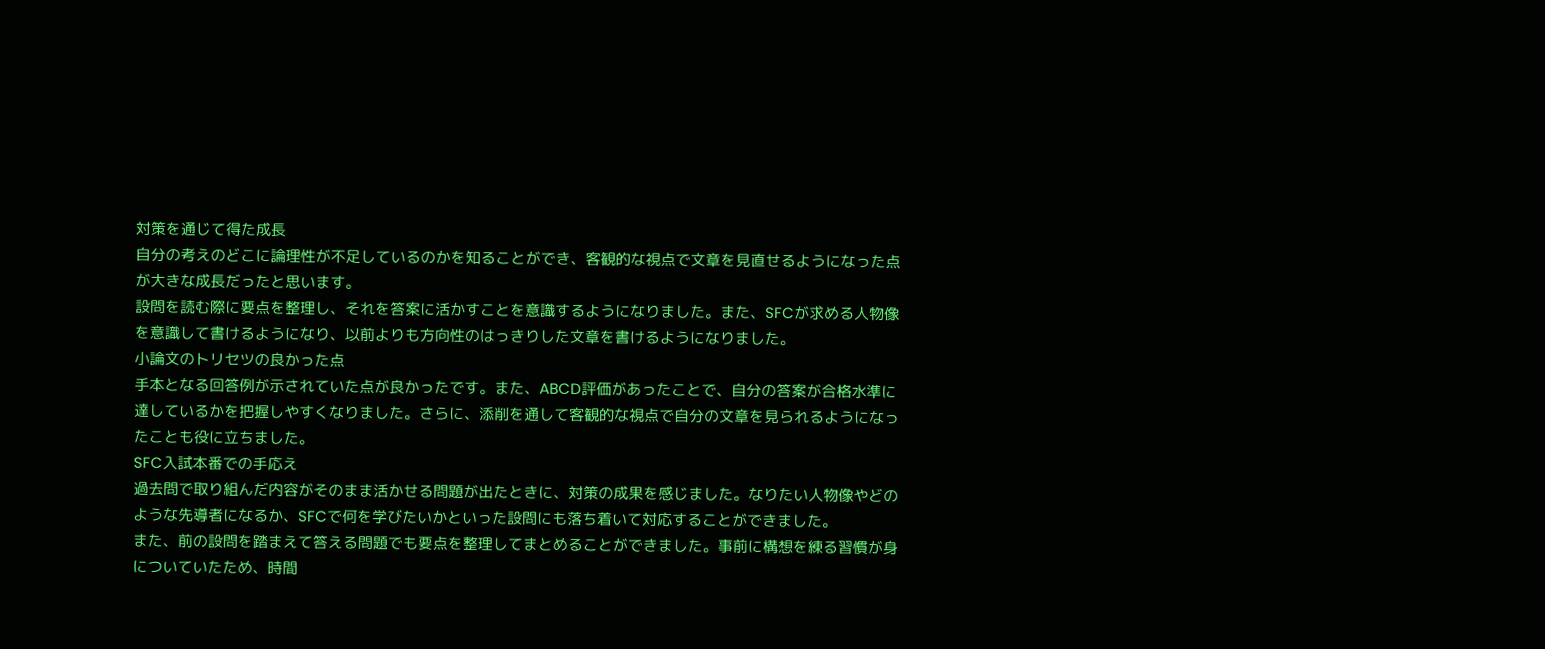対策を通じて得た成長
自分の考えのどこに論理性が不足しているのかを知ることができ、客観的な視点で文章を見直せるようになった点が大きな成長だったと思います。
設問を読む際に要点を整理し、それを答案に活かすことを意識するようになりました。また、SFCが求める人物像を意識して書けるようになり、以前よりも方向性のはっきりした文章を書けるようになりました。
小論文のトリセツの良かった点
手本となる回答例が示されていた点が良かったです。また、ABCD評価があったことで、自分の答案が合格水準に達しているかを把握しやすくなりました。さらに、添削を通して客観的な視点で自分の文章を見られるようになったことも役に立ちました。
SFC入試本番での手応え
過去問で取り組んだ内容がそのまま活かせる問題が出たときに、対策の成果を感じました。なりたい人物像やどのような先導者になるか、SFCで何を学びたいかといった設問にも落ち着いて対応することができました。
また、前の設問を踏まえて答える問題でも要点を整理してまとめることができました。事前に構想を練る習慣が身についていたため、時間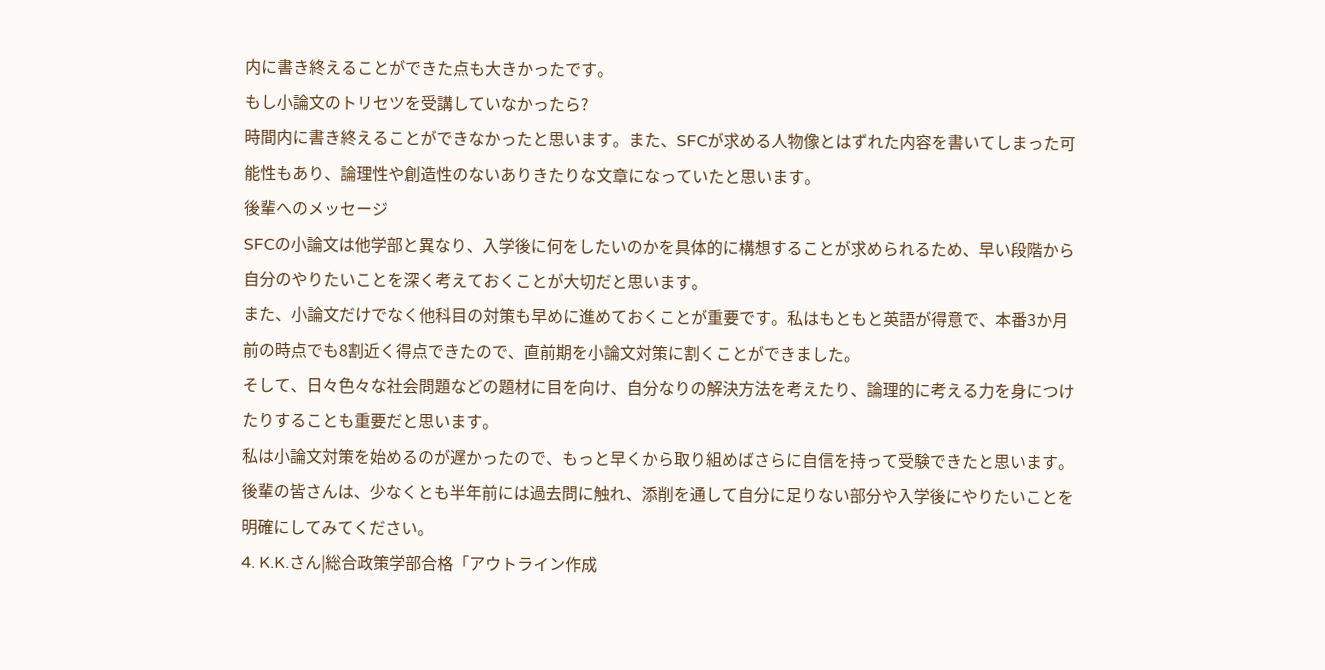内に書き終えることができた点も大きかったです。
もし小論文のトリセツを受講していなかったら?
時間内に書き終えることができなかったと思います。また、SFCが求める人物像とはずれた内容を書いてしまった可能性もあり、論理性や創造性のないありきたりな文章になっていたと思います。
後輩へのメッセージ
SFCの小論文は他学部と異なり、入学後に何をしたいのかを具体的に構想することが求められるため、早い段階から自分のやりたいことを深く考えておくことが大切だと思います。
また、小論文だけでなく他科目の対策も早めに進めておくことが重要です。私はもともと英語が得意で、本番3か月前の時点でも8割近く得点できたので、直前期を小論文対策に割くことができました。
そして、日々色々な社会問題などの題材に目を向け、自分なりの解決方法を考えたり、論理的に考える力を身につけたりすることも重要だと思います。
私は小論文対策を始めるのが遅かったので、もっと早くから取り組めばさらに自信を持って受験できたと思います。後輩の皆さんは、少なくとも半年前には過去問に触れ、添削を通して自分に足りない部分や入学後にやりたいことを明確にしてみてください。
4. K.K.さん|総合政策学部合格「アウトライン作成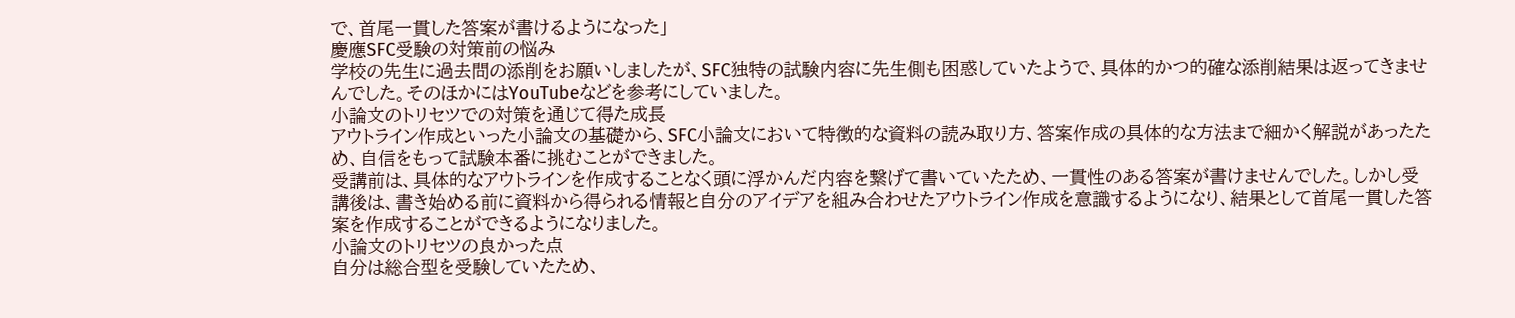で、首尾一貫した答案が書けるようになった」
慶應SFC受験の対策前の悩み
学校の先生に過去問の添削をお願いしましたが、SFC独特の試験内容に先生側も困惑していたようで、具体的かつ的確な添削結果は返ってきませんでした。そのほかにはYouTubeなどを参考にしていました。
小論文のトリセツでの対策を通じて得た成長
アウトライン作成といった小論文の基礎から、SFC小論文において特徴的な資料の読み取り方、答案作成の具体的な方法まで細かく解説があったため、自信をもって試験本番に挑むことができました。
受講前は、具体的なアウトラインを作成することなく頭に浮かんだ内容を繋げて書いていたため、一貫性のある答案が書けませんでした。しかし受講後は、書き始める前に資料から得られる情報と自分のアイデアを組み合わせたアウトライン作成を意識するようになり、結果として首尾一貫した答案を作成することができるようになりました。
小論文のトリセツの良かった点
自分は総合型を受験していたため、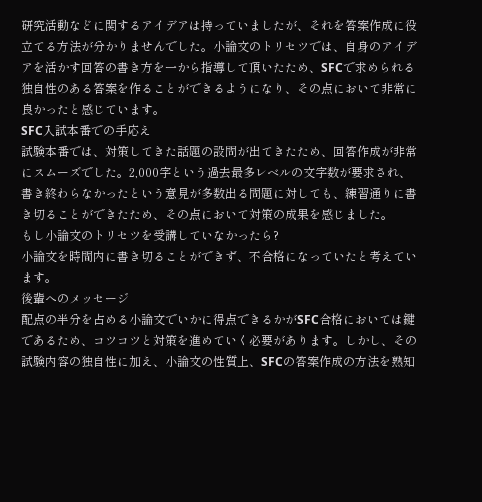研究活動などに関するアイデアは持っていましたが、それを答案作成に役立てる方法が分かりませんでした。小論文のトリセツでは、自身のアイデアを活かす回答の書き方を一から指導して頂いたため、SFCで求められる独自性のある答案を作ることができるようになり、その点において非常に良かったと感じています。
SFC入試本番での手応え
試験本番では、対策してきた話題の設問が出てきたため、回答作成が非常にスムーズでした。2,000字という過去最多レベルの文字数が要求され、書き終わらなかったという意見が多数出る問題に対しても、練習通りに書き切ることができたため、その点において対策の成果を感じました。
もし小論文のトリセツを受講していなかったら?
小論文を時間内に書き切ることができず、不合格になっていたと考えています。
後輩へのメッセージ
配点の半分を占める小論文でいかに得点できるかがSFC合格においては鍵であるため、コツコツと対策を進めていく必要があります。しかし、その試験内容の独自性に加え、小論文の性質上、SFCの答案作成の方法を熟知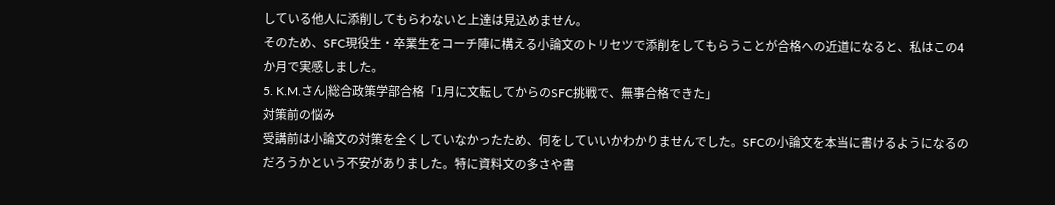している他人に添削してもらわないと上達は見込めません。
そのため、SFC現役生・卒業生をコーチ陣に構える小論文のトリセツで添削をしてもらうことが合格への近道になると、私はこの4か月で実感しました。
5. K.M.さん|総合政策学部合格「1月に文転してからのSFC挑戦で、無事合格できた」
対策前の悩み
受講前は小論文の対策を全くしていなかったため、何をしていいかわかりませんでした。SFCの小論文を本当に書けるようになるのだろうかという不安がありました。特に資料文の多さや書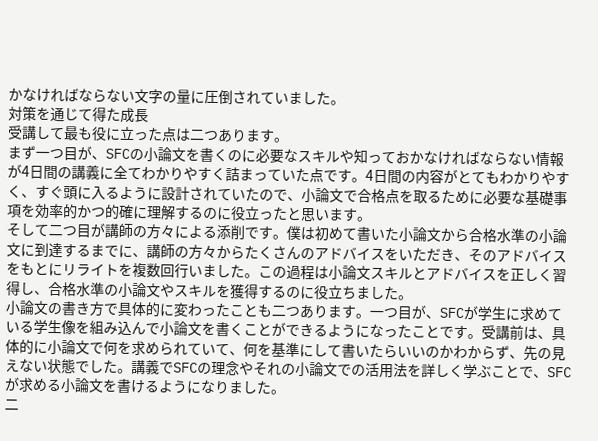かなければならない文字の量に圧倒されていました。
対策を通じて得た成長
受講して最も役に立った点は二つあります。
まず一つ目が、SFCの小論文を書くのに必要なスキルや知っておかなければならない情報が4日間の講義に全てわかりやすく詰まっていた点です。4日間の内容がとてもわかりやすく、すぐ頭に入るように設計されていたので、小論文で合格点を取るために必要な基礎事項を効率的かつ的確に理解するのに役立ったと思います。
そして二つ目が講師の方々による添削です。僕は初めて書いた小論文から合格水準の小論文に到達するまでに、講師の方々からたくさんのアドバイスをいただき、そのアドバイスをもとにリライトを複数回行いました。この過程は小論文スキルとアドバイスを正しく習得し、合格水準の小論文やスキルを獲得するのに役立ちました。
小論文の書き方で具体的に変わったことも二つあります。一つ目が、SFCが学生に求めている学生像を組み込んで小論文を書くことができるようになったことです。受講前は、具体的に小論文で何を求められていて、何を基準にして書いたらいいのかわからず、先の見えない状態でした。講義でSFCの理念やそれの小論文での活用法を詳しく学ぶことで、SFCが求める小論文を書けるようになりました。
二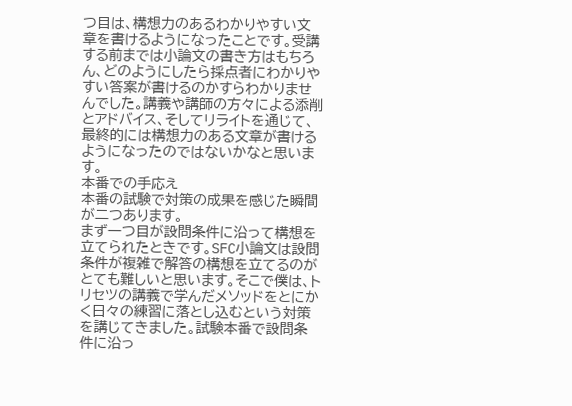つ目は、構想力のあるわかりやすい文章を書けるようになったことです。受講する前までは小論文の書き方はもちろん、どのようにしたら採点者にわかりやすい答案が書けるのかすらわかりませんでした。講義や講師の方々による添削とアドバイス、そしてリライトを通じて、最終的には構想力のある文章が書けるようになったのではないかなと思います。
本番での手応え
本番の試験で対策の成果を感じた瞬間が二つあります。
まず一つ目が設問条件に沿って構想を立てられたときです。SFC小論文は設問条件が複雑で解答の構想を立てるのがとても難しいと思います。そこで僕は、トリセツの講義で学んだメソッドをとにかく日々の練習に落とし込むという対策を講じてきました。試験本番で設問条件に沿っ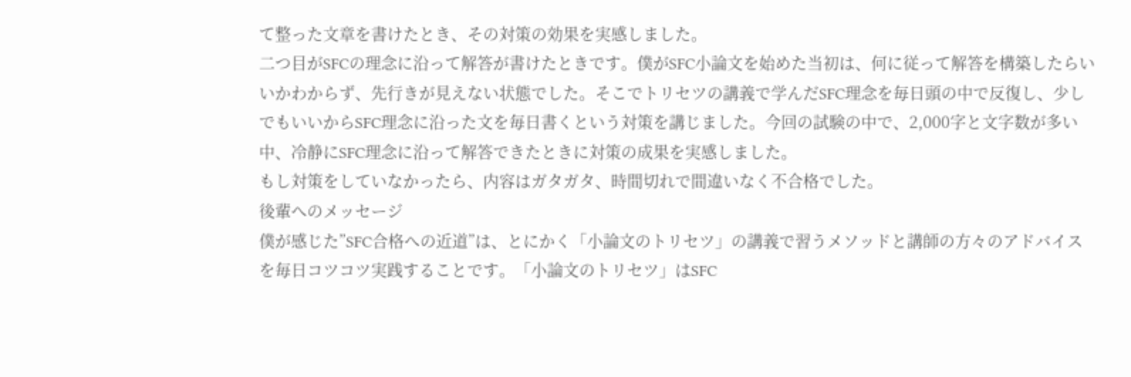て整った文章を書けたとき、その対策の効果を実感しました。
二つ目がSFCの理念に沿って解答が書けたときです。僕がSFC小論文を始めた当初は、何に従って解答を構築したらいいかわからず、先行きが見えない状態でした。そこでトリセツの講義で学んだSFC理念を毎日頭の中で反復し、少しでもいいからSFC理念に沿った文を毎日書くという対策を講じました。今回の試験の中で、2,000字と文字数が多い中、冷静にSFC理念に沿って解答できたときに対策の成果を実感しました。
もし対策をしていなかったら、内容はガタガタ、時間切れで間違いなく不合格でした。
後輩へのメッセージ
僕が感じた”SFC合格への近道”は、とにかく「小論文のトリセツ」の講義で習うメソッドと講師の方々のアドバイスを毎日コツコツ実践することです。「小論文のトリセツ」はSFC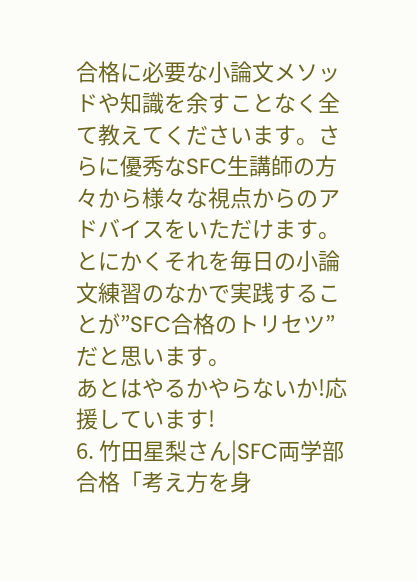合格に必要な小論文メソッドや知識を余すことなく全て教えてくださいます。さらに優秀なSFC生講師の方々から様々な視点からのアドバイスをいただけます。とにかくそれを毎日の小論文練習のなかで実践することが”SFC合格のトリセツ”だと思います。
あとはやるかやらないか!応援しています!
6. 竹田星梨さん|SFC両学部合格「考え方を身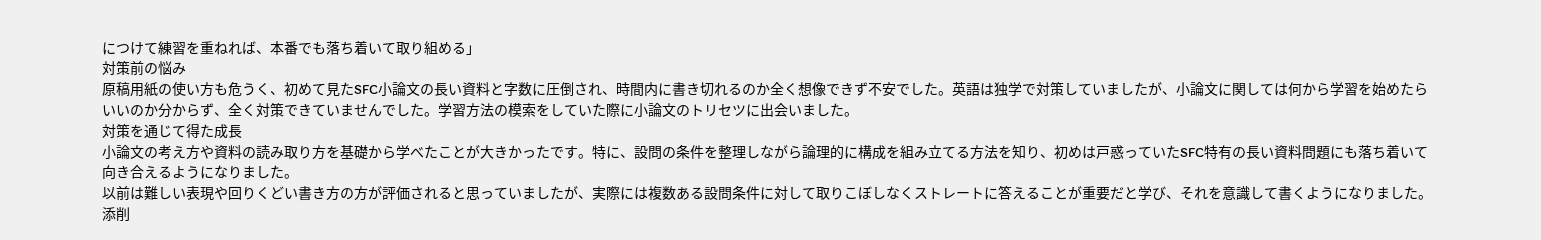につけて練習を重ねれば、本番でも落ち着いて取り組める」
対策前の悩み
原稿用紙の使い方も危うく、初めて見たSFC小論文の長い資料と字数に圧倒され、時間内に書き切れるのか全く想像できず不安でした。英語は独学で対策していましたが、小論文に関しては何から学習を始めたらいいのか分からず、全く対策できていませんでした。学習方法の模索をしていた際に小論文のトリセツに出会いました。
対策を通じて得た成長
小論文の考え方や資料の読み取り方を基礎から学べたことが大きかったです。特に、設問の条件を整理しながら論理的に構成を組み立てる方法を知り、初めは戸惑っていたSFC特有の長い資料問題にも落ち着いて向き合えるようになりました。
以前は難しい表現や回りくどい書き方の方が評価されると思っていましたが、実際には複数ある設問条件に対して取りこぼしなくストレートに答えることが重要だと学び、それを意識して書くようになりました。
添削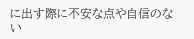に出す際に不安な点や自信のない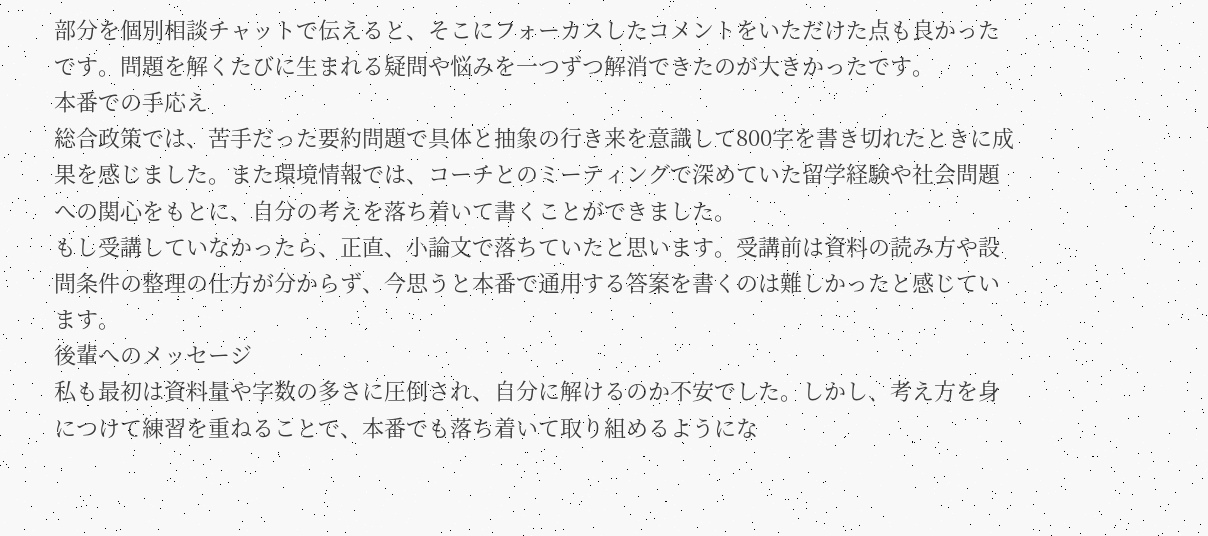部分を個別相談チャットで伝えると、そこにフォーカスしたコメントをいただけた点も良かったです。問題を解くたびに生まれる疑問や悩みを一つずつ解消できたのが大きかったです。
本番での手応え
総合政策では、苦手だった要約問題で具体と抽象の行き来を意識して800字を書き切れたときに成果を感じました。また環境情報では、コーチとのミーティングで深めていた留学経験や社会問題への関心をもとに、自分の考えを落ち着いて書くことができました。
もし受講していなかったら、正直、小論文で落ちていたと思います。受講前は資料の読み方や設問条件の整理の仕方が分からず、今思うと本番で通用する答案を書くのは難しかったと感じています。
後輩へのメッセージ
私も最初は資料量や字数の多さに圧倒され、自分に解けるのか不安でした。しかし、考え方を身につけて練習を重ねることで、本番でも落ち着いて取り組めるようにな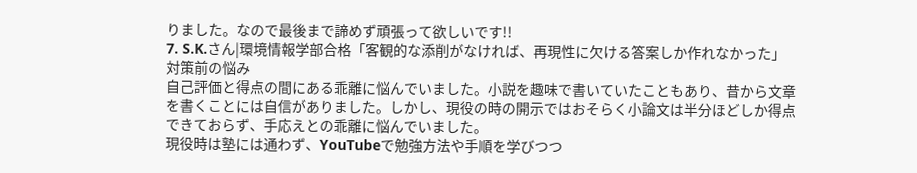りました。なので最後まで諦めず頑張って欲しいです!!
7. S.K.さん|環境情報学部合格「客観的な添削がなければ、再現性に欠ける答案しか作れなかった」
対策前の悩み
自己評価と得点の間にある乖離に悩んでいました。小説を趣味で書いていたこともあり、昔から文章を書くことには自信がありました。しかし、現役の時の開示ではおそらく小論文は半分ほどしか得点できておらず、手応えとの乖離に悩んでいました。
現役時は塾には通わず、YouTubeで勉強方法や手順を学びつつ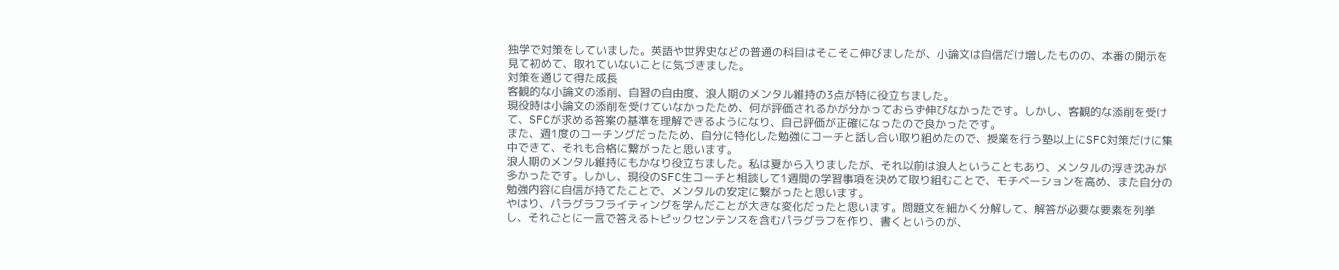独学で対策をしていました。英語や世界史などの普通の科目はそこそこ伸びましたが、小論文は自信だけ増したものの、本番の開示を見て初めて、取れていないことに気づきました。
対策を通じて得た成長
客観的な小論文の添削、自習の自由度、浪人期のメンタル維持の3点が特に役立ちました。
現役時は小論文の添削を受けていなかったため、何が評価されるかが分かっておらず伸びなかったです。しかし、客観的な添削を受けて、SFCが求める答案の基準を理解できるようになり、自己評価が正確になったので良かったです。
また、週1度のコーチングだったため、自分に特化した勉強にコーチと話し合い取り組めたので、授業を行う塾以上にSFC対策だけに集中できて、それも合格に繋がったと思います。
浪人期のメンタル維持にもかなり役立ちました。私は夏から入りましたが、それ以前は浪人ということもあり、メンタルの浮き沈みが多かったです。しかし、現役のSFC生コーチと相談して1週間の学習事項を決めて取り組むことで、モチベーションを高め、また自分の勉強内容に自信が持てたことで、メンタルの安定に繋がったと思います。
やはり、パラグラフライティングを学んだことが大きな変化だったと思います。問題文を細かく分解して、解答が必要な要素を列挙し、それごとに一言で答えるトピックセンテンスを含むパラグラフを作り、書くというのが、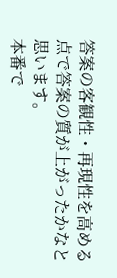答案の客観性・再現性を高める点で答案の質が上がったかなと思います。
本番で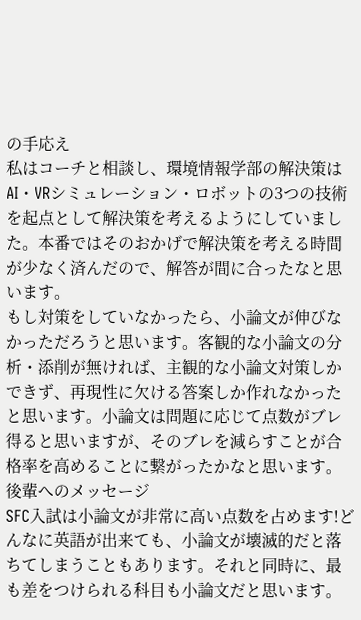の手応え
私はコーチと相談し、環境情報学部の解決策はAI・VRシミュレーション・ロボットの3つの技術を起点として解決策を考えるようにしていました。本番ではそのおかげで解決策を考える時間が少なく済んだので、解答が間に合ったなと思います。
もし対策をしていなかったら、小論文が伸びなかっただろうと思います。客観的な小論文の分析・添削が無ければ、主観的な小論文対策しかできず、再現性に欠ける答案しか作れなかったと思います。小論文は問題に応じて点数がブレ得ると思いますが、そのブレを減らすことが合格率を高めることに繋がったかなと思います。
後輩へのメッセージ
SFC入試は小論文が非常に高い点数を占めます!どんなに英語が出来ても、小論文が壊滅的だと落ちてしまうこともあります。それと同時に、最も差をつけられる科目も小論文だと思います。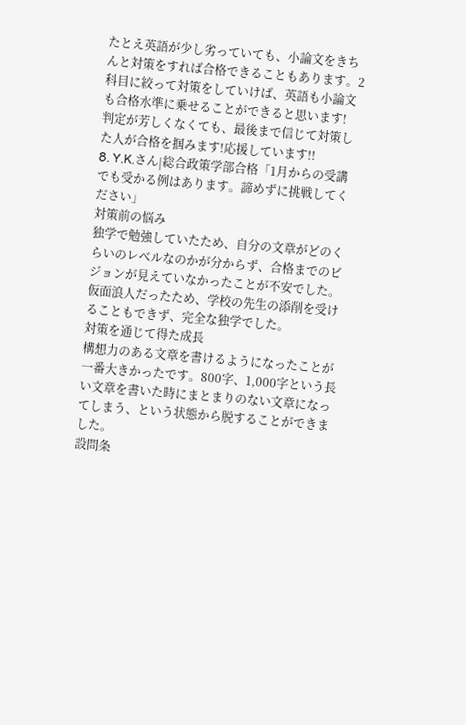たとえ英語が少し劣っていても、小論文をきちんと対策をすれば合格できることもあります。2科目に絞って対策をしていけば、英語も小論文も合格水準に乗せることができると思います!
判定が芳しくなくても、最後まで信じて対策した人が合格を掴みます!応援しています!!
8. Y.K.さん|総合政策学部合格「1月からの受講でも受かる例はあります。諦めずに挑戦してください」
対策前の悩み
独学で勉強していたため、自分の文章がどのくらいのレベルなのかが分からず、合格までのビジョンが見えていなかったことが不安でした。仮面浪人だったため、学校の先生の添削を受けることもできず、完全な独学でした。
対策を通じて得た成長
構想力のある文章を書けるようになったことが一番大きかったです。800字、1,000字という長い文章を書いた時にまとまりのない文章になってしまう、という状態から脱することができました。
設問条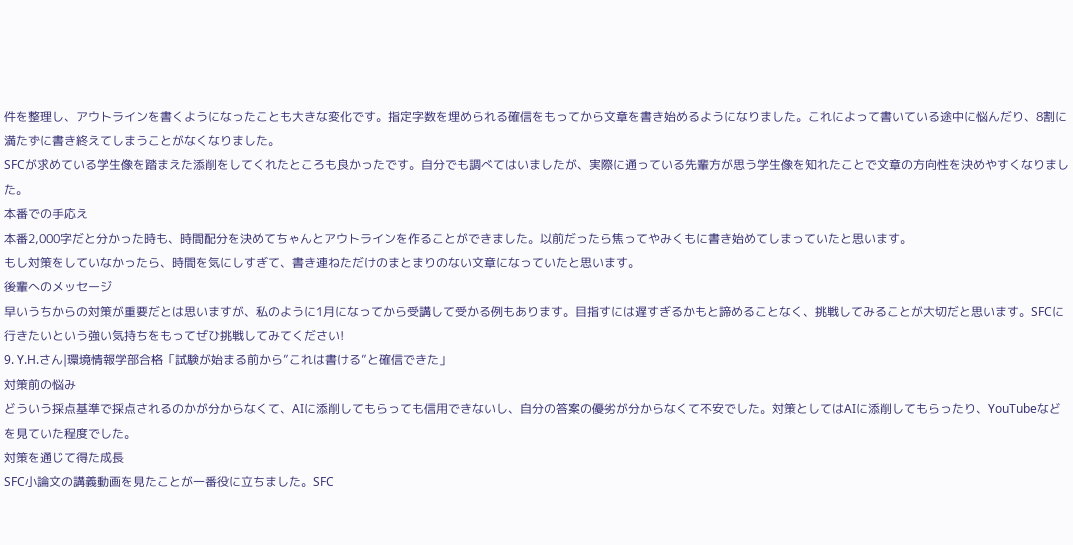件を整理し、アウトラインを書くようになったことも大きな変化です。指定字数を埋められる確信をもってから文章を書き始めるようになりました。これによって書いている途中に悩んだり、8割に満たずに書き終えてしまうことがなくなりました。
SFCが求めている学生像を踏まえた添削をしてくれたところも良かったです。自分でも調べてはいましたが、実際に通っている先輩方が思う学生像を知れたことで文章の方向性を決めやすくなりました。
本番での手応え
本番2,000字だと分かった時も、時間配分を決めてちゃんとアウトラインを作ることができました。以前だったら焦ってやみくもに書き始めてしまっていたと思います。
もし対策をしていなかったら、時間を気にしすぎて、書き連ねただけのまとまりのない文章になっていたと思います。
後輩へのメッセージ
早いうちからの対策が重要だとは思いますが、私のように1月になってから受講して受かる例もあります。目指すには遅すぎるかもと諦めることなく、挑戦してみることが大切だと思います。SFCに行きたいという強い気持ちをもってぜひ挑戦してみてください!
9. Y.H.さん|環境情報学部合格「試験が始まる前から”これは書ける”と確信できた」
対策前の悩み
どういう採点基準で採点されるのかが分からなくて、AIに添削してもらっても信用できないし、自分の答案の優劣が分からなくて不安でした。対策としてはAIに添削してもらったり、YouTubeなどを見ていた程度でした。
対策を通じて得た成長
SFC小論文の講義動画を見たことが一番役に立ちました。SFC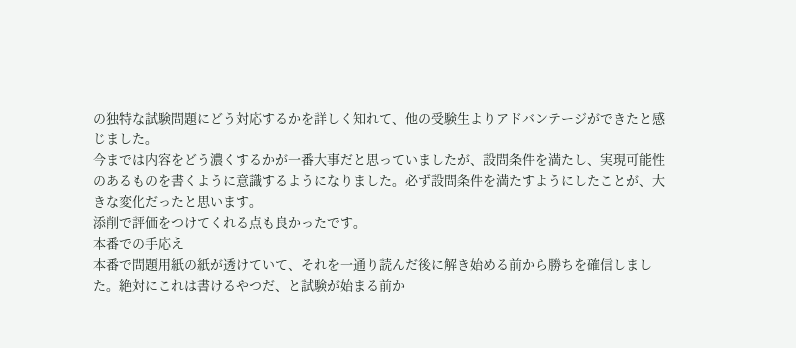の独特な試験問題にどう対応するかを詳しく知れて、他の受験生よりアドバンテージができたと感じました。
今までは内容をどう濃くするかが一番大事だと思っていましたが、設問条件を満たし、実現可能性のあるものを書くように意識するようになりました。必ず設問条件を満たすようにしたことが、大きな変化だったと思います。
添削で評価をつけてくれる点も良かったです。
本番での手応え
本番で問題用紙の紙が透けていて、それを一通り読んだ後に解き始める前から勝ちを確信しました。絶対にこれは書けるやつだ、と試験が始まる前か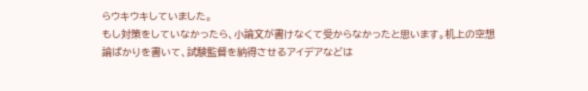らウキウキしていました。
もし対策をしていなかったら、小論文が書けなくて受からなかったと思います。机上の空想論ばかりを書いて、試験監督を納得させるアイデアなどは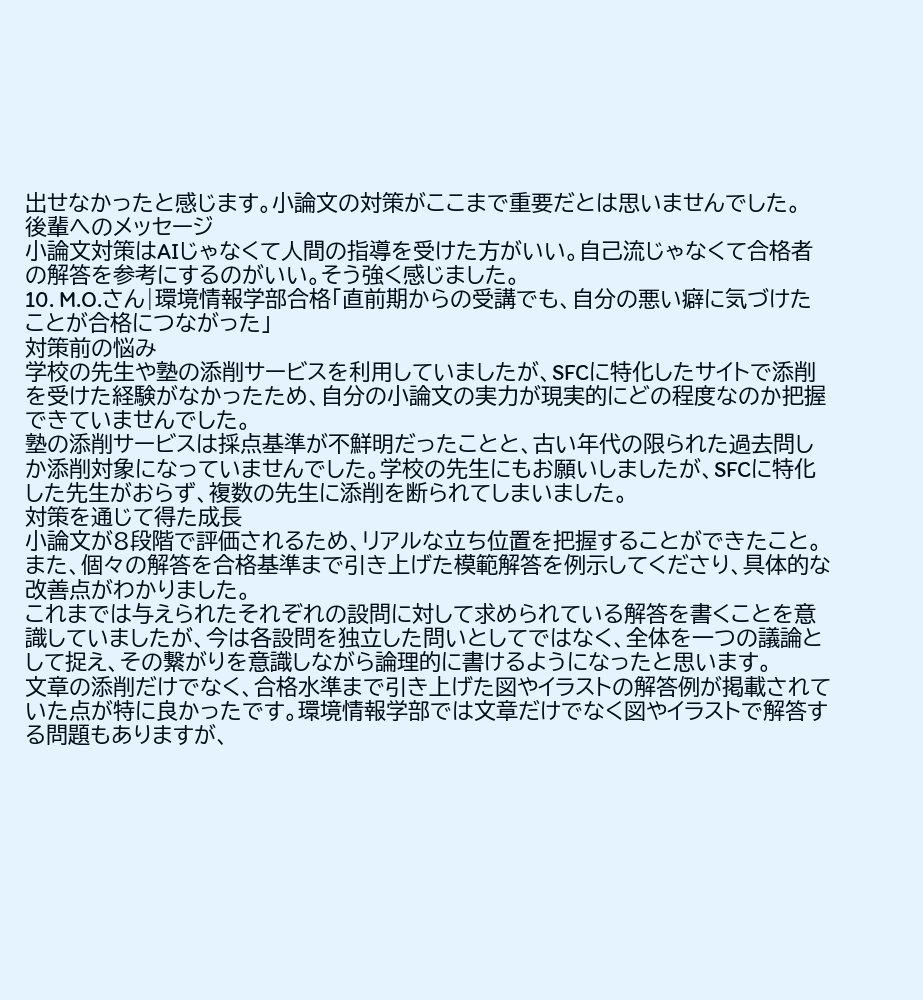出せなかったと感じます。小論文の対策がここまで重要だとは思いませんでした。
後輩へのメッセージ
小論文対策はAIじゃなくて人間の指導を受けた方がいい。自己流じゃなくて合格者の解答を参考にするのがいい。そう強く感じました。
10. M.O.さん|環境情報学部合格「直前期からの受講でも、自分の悪い癖に気づけたことが合格につながった」
対策前の悩み
学校の先生や塾の添削サービスを利用していましたが、SFCに特化したサイトで添削を受けた経験がなかったため、自分の小論文の実力が現実的にどの程度なのか把握できていませんでした。
塾の添削サービスは採点基準が不鮮明だったことと、古い年代の限られた過去問しか添削対象になっていませんでした。学校の先生にもお願いしましたが、SFCに特化した先生がおらず、複数の先生に添削を断られてしまいました。
対策を通じて得た成長
小論文が8段階で評価されるため、リアルな立ち位置を把握することができたこと。また、個々の解答を合格基準まで引き上げた模範解答を例示してくださり、具体的な改善点がわかりました。
これまでは与えられたそれぞれの設問に対して求められている解答を書くことを意識していましたが、今は各設問を独立した問いとしてではなく、全体を一つの議論として捉え、その繋がりを意識しながら論理的に書けるようになったと思います。
文章の添削だけでなく、合格水準まで引き上げた図やイラストの解答例が掲載されていた点が特に良かったです。環境情報学部では文章だけでなく図やイラストで解答する問題もありますが、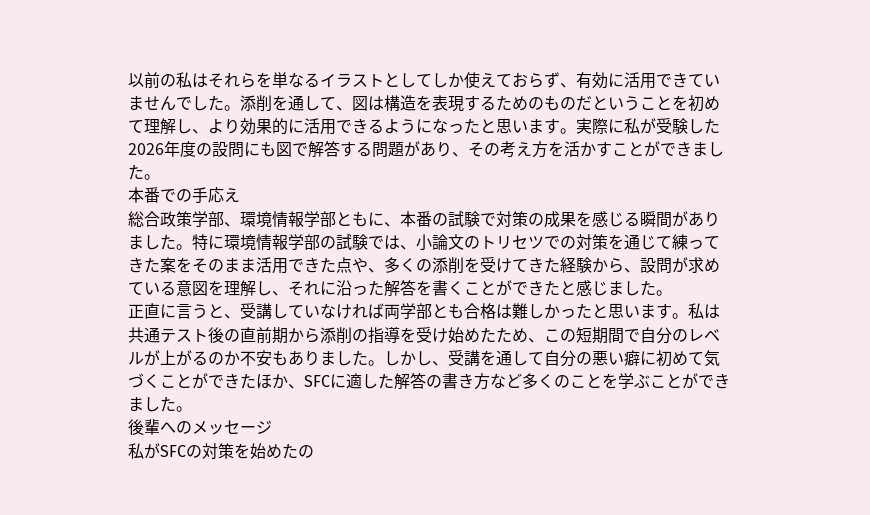以前の私はそれらを単なるイラストとしてしか使えておらず、有効に活用できていませんでした。添削を通して、図は構造を表現するためのものだということを初めて理解し、より効果的に活用できるようになったと思います。実際に私が受験した2026年度の設問にも図で解答する問題があり、その考え方を活かすことができました。
本番での手応え
総合政策学部、環境情報学部ともに、本番の試験で対策の成果を感じる瞬間がありました。特に環境情報学部の試験では、小論文のトリセツでの対策を通じて練ってきた案をそのまま活用できた点や、多くの添削を受けてきた経験から、設問が求めている意図を理解し、それに沿った解答を書くことができたと感じました。
正直に言うと、受講していなければ両学部とも合格は難しかったと思います。私は共通テスト後の直前期から添削の指導を受け始めたため、この短期間で自分のレベルが上がるのか不安もありました。しかし、受講を通して自分の悪い癖に初めて気づくことができたほか、SFCに適した解答の書き方など多くのことを学ぶことができました。
後輩へのメッセージ
私がSFCの対策を始めたの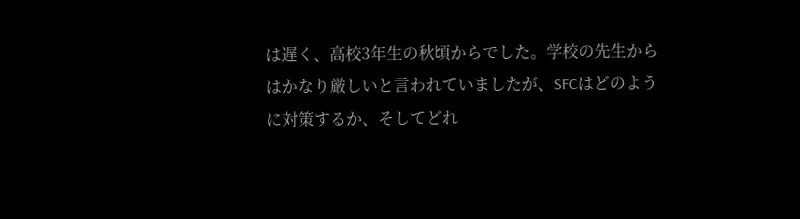は遅く、高校3年生の秋頃からでした。学校の先生からはかなり厳しいと言われていましたが、SFCはどのように対策するか、そしてどれ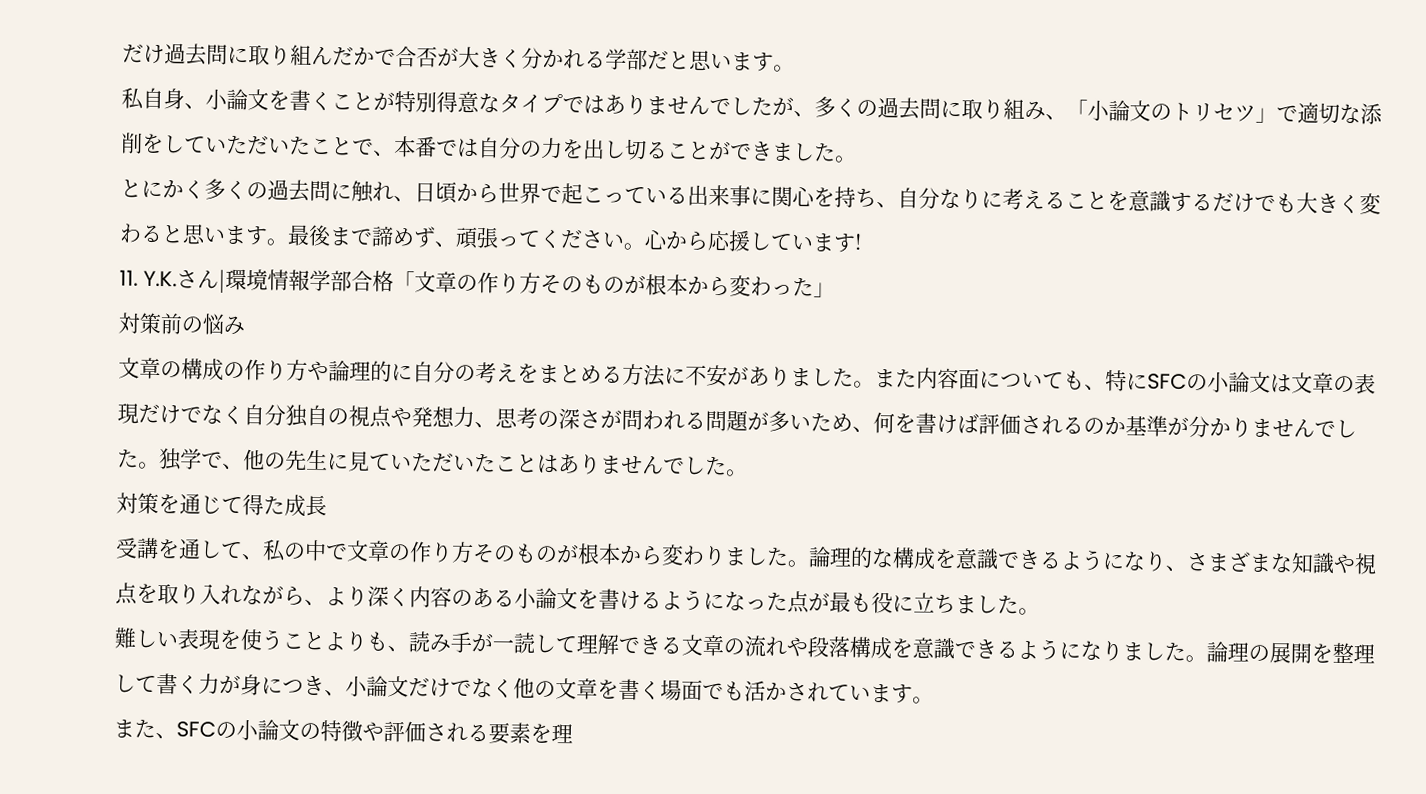だけ過去問に取り組んだかで合否が大きく分かれる学部だと思います。
私自身、小論文を書くことが特別得意なタイプではありませんでしたが、多くの過去問に取り組み、「小論文のトリセツ」で適切な添削をしていただいたことで、本番では自分の力を出し切ることができました。
とにかく多くの過去問に触れ、日頃から世界で起こっている出来事に関心を持ち、自分なりに考えることを意識するだけでも大きく変わると思います。最後まで諦めず、頑張ってください。心から応援しています!
11. Y.K.さん|環境情報学部合格「文章の作り方そのものが根本から変わった」
対策前の悩み
文章の構成の作り方や論理的に自分の考えをまとめる方法に不安がありました。また内容面についても、特にSFCの小論文は文章の表現だけでなく自分独自の視点や発想力、思考の深さが問われる問題が多いため、何を書けば評価されるのか基準が分かりませんでした。独学で、他の先生に見ていただいたことはありませんでした。
対策を通じて得た成長
受講を通して、私の中で文章の作り方そのものが根本から変わりました。論理的な構成を意識できるようになり、さまざまな知識や視点を取り入れながら、より深く内容のある小論文を書けるようになった点が最も役に立ちました。
難しい表現を使うことよりも、読み手が一読して理解できる文章の流れや段落構成を意識できるようになりました。論理の展開を整理して書く力が身につき、小論文だけでなく他の文章を書く場面でも活かされています。
また、SFCの小論文の特徴や評価される要素を理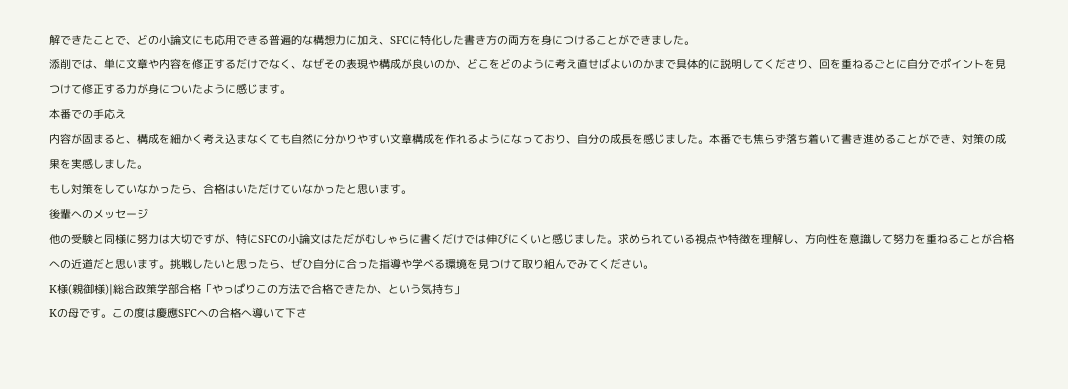解できたことで、どの小論文にも応用できる普遍的な構想力に加え、SFCに特化した書き方の両方を身につけることができました。
添削では、単に文章や内容を修正するだけでなく、なぜその表現や構成が良いのか、どこをどのように考え直せばよいのかまで具体的に説明してくださり、回を重ねるごとに自分でポイントを見つけて修正する力が身についたように感じます。
本番での手応え
内容が固まると、構成を細かく考え込まなくても自然に分かりやすい文章構成を作れるようになっており、自分の成長を感じました。本番でも焦らず落ち着いて書き進めることができ、対策の成果を実感しました。
もし対策をしていなかったら、合格はいただけていなかったと思います。
後輩へのメッセージ
他の受験と同様に努力は大切ですが、特にSFCの小論文はただがむしゃらに書くだけでは伸びにくいと感じました。求められている視点や特徴を理解し、方向性を意識して努力を重ねることが合格への近道だと思います。挑戦したいと思ったら、ぜひ自分に合った指導や学べる環境を見つけて取り組んでみてください。
K様(親御様)|総合政策学部合格「やっぱりこの方法で合格できたか、という気持ち」
Kの母です。この度は慶應SFCへの合格へ導いて下さ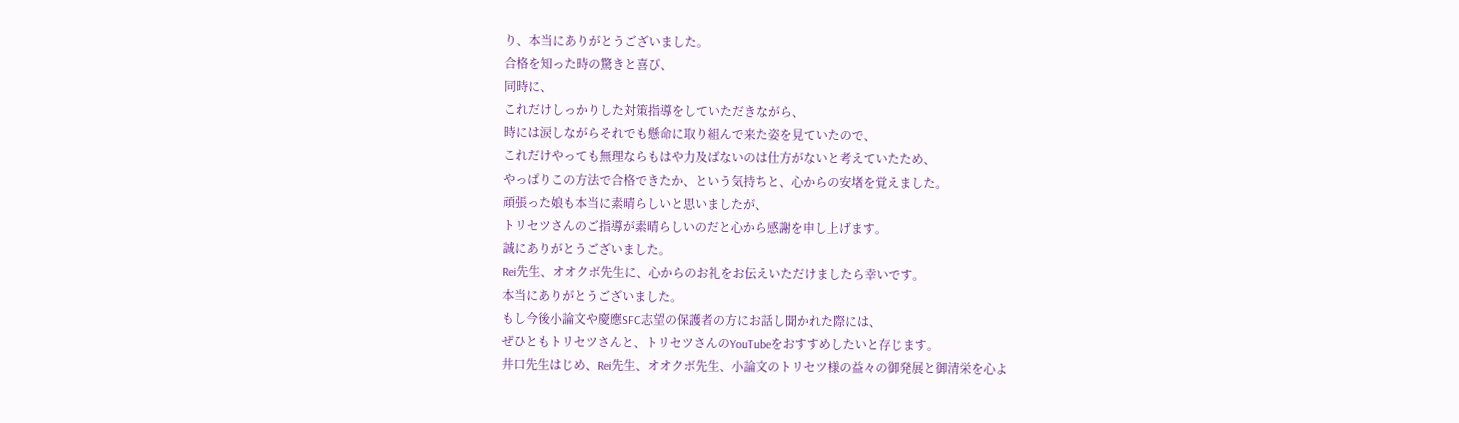り、本当にありがとうございました。
合格を知った時の驚きと喜び、
同時に、
これだけしっかりした対策指導をしていただきながら、
時には涙しながらそれでも懸命に取り組んで来た姿を見ていたので、
これだけやっても無理ならもはや力及ばないのは仕方がないと考えていたため、
やっぱりこの方法で合格できたか、という気持ちと、心からの安堵を覚えました。
頑張った娘も本当に素晴らしいと思いましたが、
トリセツさんのご指導が素晴らしいのだと心から感謝を申し上げます。
誠にありがとうございました。
Rei先生、オオクボ先生に、心からのお礼をお伝えいただけましたら幸いです。
本当にありがとうございました。
もし今後小論文や慶應SFC志望の保護者の方にお話し聞かれた際には、
ぜひともトリセツさんと、トリセツさんのYouTubeをおすすめしたいと存じます。
井口先生はじめ、Rei先生、オオクボ先生、小論文のトリセツ様の益々の御発展と御清栄を心よ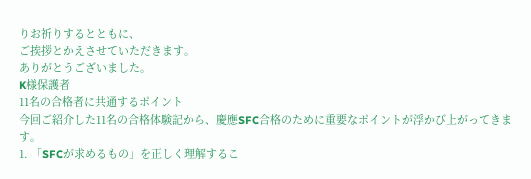りお祈りするとともに、
ご挨拶とかえさせていただきます。
ありがとうございました。
K様保護者
11名の合格者に共通するポイント
今回ご紹介した11名の合格体験記から、慶應SFC合格のために重要なポイントが浮かび上がってきます。
1. 「SFCが求めるもの」を正しく理解するこ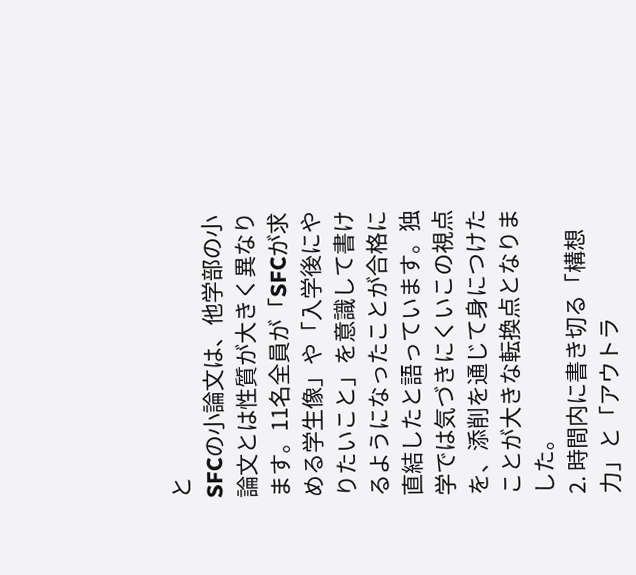と
SFCの小論文は、他学部の小論文とは性質が大きく異なります。11名全員が「SFCが求める学生像」や「入学後にやりたいこと」を意識して書けるようになったことが合格に直結したと語っています。独学では気づきにくいこの視点を、添削を通じて身につけたことが大きな転換点となりました。
2. 時間内に書き切る「構想力」と「アウトラ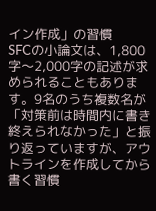イン作成」の習慣
SFCの小論文は、1,800字〜2,000字の記述が求められることもあります。9名のうち複数名が「対策前は時間内に書き終えられなかった」と振り返っていますが、アウトラインを作成してから書く習慣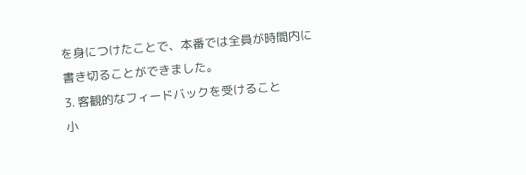を身につけたことで、本番では全員が時間内に書き切ることができました。
3. 客観的なフィードバックを受けること
小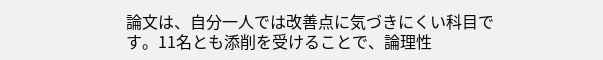論文は、自分一人では改善点に気づきにくい科目です。11名とも添削を受けることで、論理性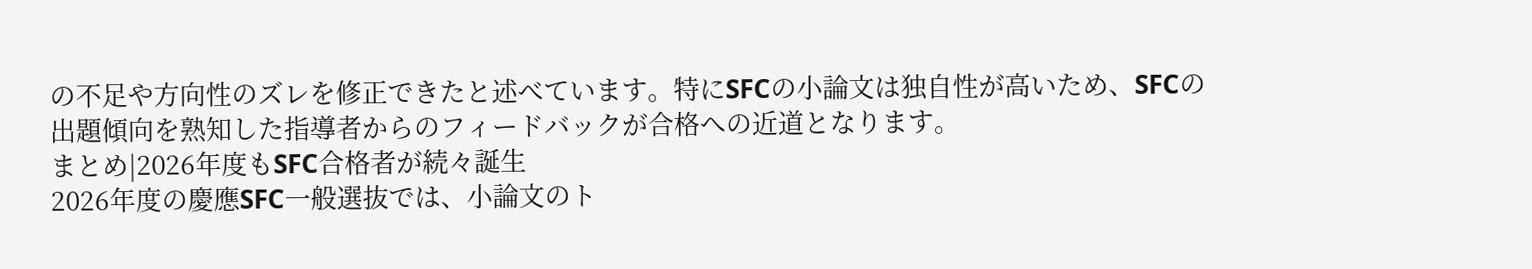の不足や方向性のズレを修正できたと述べています。特にSFCの小論文は独自性が高いため、SFCの出題傾向を熟知した指導者からのフィードバックが合格への近道となります。
まとめ|2026年度もSFC合格者が続々誕生
2026年度の慶應SFC一般選抜では、小論文のト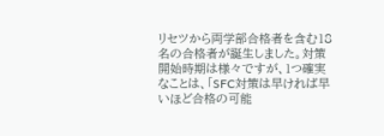リセツから両学部合格者を含む18名の合格者が誕生しました。対策開始時期は様々ですが、1つ確実なことは、「SFC対策は早ければ早いほど合格の可能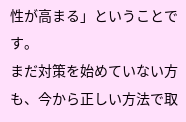性が高まる」ということです。
まだ対策を始めていない方も、今から正しい方法で取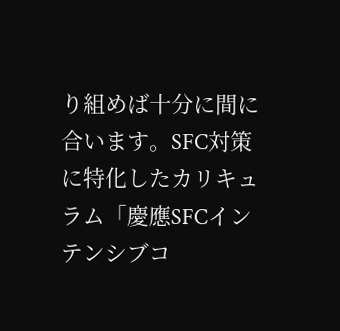り組めば十分に間に合います。SFC対策に特化したカリキュラム「慶應SFCインテンシブコ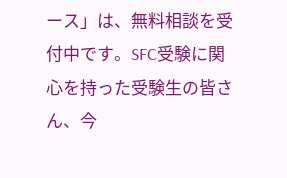ース」は、無料相談を受付中です。SFC受験に関心を持った受験生の皆さん、今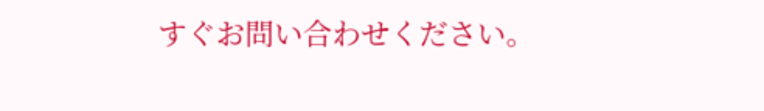すぐお問い合わせください。